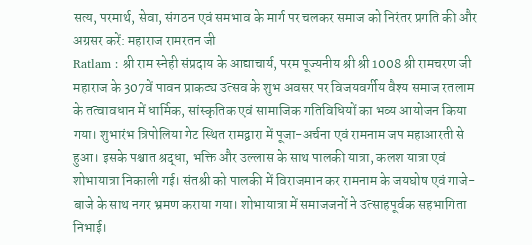सत्य, परमार्थ, सेवा, संगठन एवं समभाव के मार्ग पर चलकर समाज को निरंतर प्रगति की और अग्रसर करें: महाराज रामरतन जी
Ratlam : श्री राम स्नेही संप्रदाय के आद्याचार्य, परम पूज्यनीय श्री श्री 1008 श्री रामचरण जी महाराज के 307वें पावन प्राकट्य उत्सव के शुभ अवसर पर विजयवर्गीय वैश्य समाज रतलाम के तत्वावधान में धार्मिक, सांस्कृतिक एवं सामाजिक गतिविधियों का भव्य आयोजन किया गया। शुभारंभ त्रिपोलिया गेट स्थित रामद्वारा में पूजा-अर्चना एवं रामनाम जप महाआरती से हुआ। इसके पश्चात श्रद्धा, भक्ति और उल्लास के साथ पालकी यात्रा, कलश यात्रा एवं शोभायात्रा निकाली गई। संतश्री को पालकी में विराजमान कर रामनाम के जयघोष एवं गाजे-बाजे के साथ नगर भ्रमण कराया गया। शोभायात्रा में समाजजनों ने उत्साहपूर्वक सहभागिता निभाई।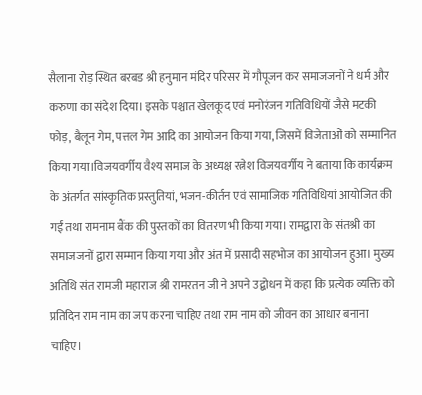सैलाना रोड़ स्थित बरबड श्री हनुमान मंदिर परिसर में गौपूजन कर समाजजनों ने धर्म और करुणा का संदेश दिया। इसके पश्चात खेलकूद एवं मनोरंजन गतिविधियों जैसे मटकी फोड़, बैलून गेम, पत्तल गेम आदि का आयोजन किया गया, जिसमें विजेताओं को सम्मानित किया गया।विजयवर्गीय वैश्य समाज के अध्यक्ष रत्नेश विजयवर्गीय ने बताया कि कार्यक्रम के अंतर्गत सांस्कृतिक प्रस्तुतियां, भजन-कीर्तन एवं सामाजिक गतिविधियां आयोजित की गईं तथा रामनाम बैंक की पुस्तकों का वितरण भी किया गया। रामद्वारा के संतश्री का समाजजनों द्वारा सम्मान किया गया और अंत में प्रसादी सहभोज का आयोजन हुआ। मुख्य अतिथि संत रामजी महाराज श्री रामरतन जी ने अपने उद्बोधन में कहा कि प्रत्येक व्यक्ति को प्रतिदिन राम नाम का जप करना चाहिए तथा राम नाम को जीवन का आधार बनाना चाहिए।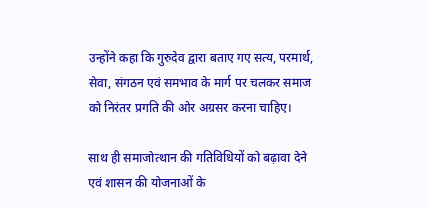उन्होंने कहा कि गुरुदेव द्वारा बताए गए सत्य, परमार्थ, सेवा, संगठन एवं समभाव के मार्ग पर चलकर समाज को निरंतर प्रगति की ओर अग्रसर करना चाहिए।

साथ ही समाजोत्थान की गतिविधियों को बढ़ावा देने एवं शासन की योजनाओं के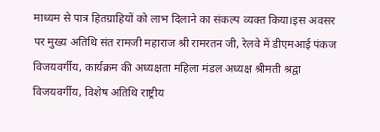माध्यम से पात्र हितग्राहियों को लाभ दिलाने का संकल्प व्यक्त किया।इस अवसर पर मुख्य अतिथि संत रामजी महाराज श्री रामरतन जी, रेलवे में डीएमआई पंकज विजयवर्गीय, कार्यक्रम की अध्यक्षता महिला मंडल अध्यक्ष श्रीमती श्रद्वा विजयवर्गीय, विशेष अतिथि राष्ट्रीय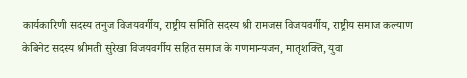कार्यकारिणी सदस्य तनुज विजयवर्गीय, राष्ट्रीय समिति सदस्य श्री रामजस विजयवर्गीय, राष्ट्रीय समाज कल्याण केबिनेट सदस्य श्रीमती सुरेखा विजयवर्गीय सहित समाज के गणमान्यजन, मातृशक्ति, युवा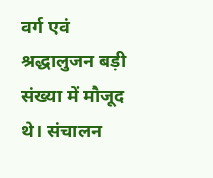वर्ग एवं श्रद्धालुजन बड़ी संख्या में मौजूद थे। संचालन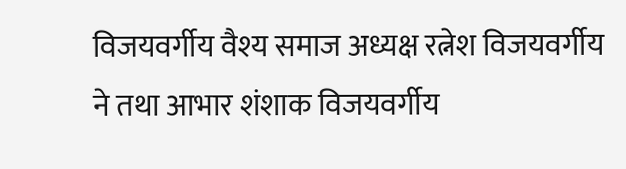विजयवर्गीय वैश्य समाज अध्यक्ष रत्नेश विजयवर्गीय ने तथा आभार शंशाक विजयवर्गीय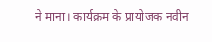ने माना। कार्यक्रम के प्रायोजक नवीन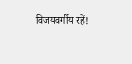विजयवर्गीय रहें!